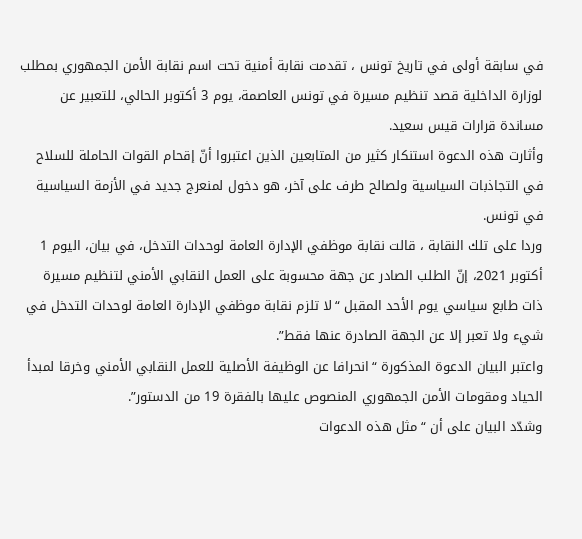في سابقة أولى في تاريخ تونس ، تقدمت نقابة أمنية تحت اسم نقابة الأمن الجمهوري بمطلب لوزارة الداخلية قصد تنظيم مسيرة في تونس العاصمة، يوم 3 أكتوبر الحالي، للتعبير عن مساندة قرارات قيس سعيد.
وأثارت هذه الدعوة استنكار كثير من المتابعين الذين اعتبروا أنّ إقحام القوات الحاملة للسلاح في التجاذبات السياسية ولصالح طرف على آخر، هو دخول لمنعرج جديد في الأزمة السياسية في تونس.
وردا على تلك النقابة ، قالت نقابة موظفي الإدارة العامة لوحدات التدخل، في بيان، اليوم 1 أكتوبر 2021، إنّ الطلب الصادر عن جهة محسوبة على العمل النقابي الأمني لتنظيم مسيرة ذات طابع سياسي يوم الأحد المقبل “لا تلزم نقابة موظفي الإدارة العامة لوحدات التدخل في شيء ولا تعبر إلا عن الجهة الصادرة عنها فقط”.
واعتبر البيان الدعوة المذكورة “انحرافا عن الوظيفة الأصلية للعمل النقابي الأمني وخرقا لمبدأ الحياد ومقومات الأمن الجمهوري المنصوص عليها بالفقرة 19 من الدستور”.
وشدّد البيان على أن “مثل هذه الدعوات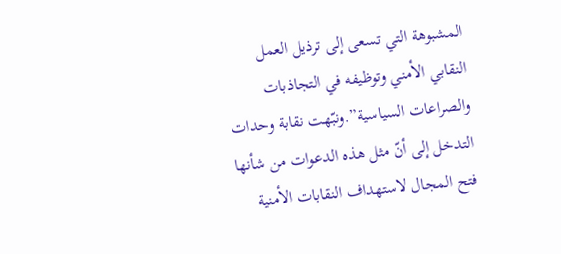المشبوهة التي تسعى إلى ترذيل العمل النقابي الأمني وتوظيفه في التجاذبات والصراعات السياسية”.ونبّهت نقابة وحدات التدخل إلى أنّ مثل هذه الدعوات من شأنها فتح المجال لاستهداف النقابات الأمنية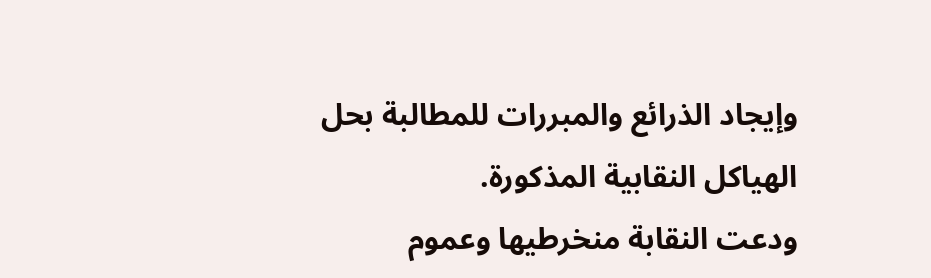وإيجاد الذرائع والمبررات للمطالبة بحل الهياكل النقابية المذكورة.
ودعت النقابة منخرطيها وعموم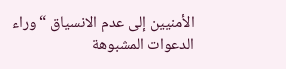الأمنيين إلى عدم الانسياق “وراء الدعوات المشبوهة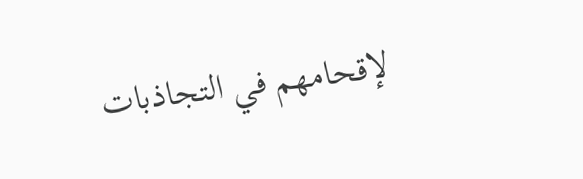لإقحامهم في التجاذبات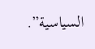السياسية”.